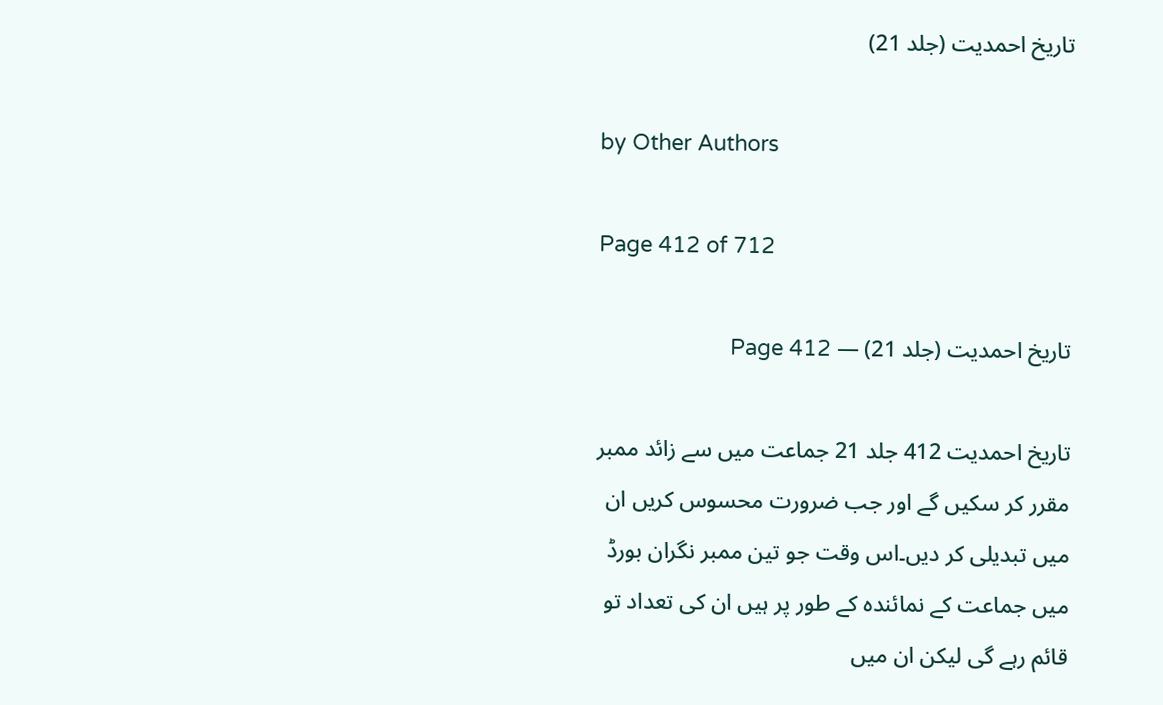تاریخ احمدیت (جلد 21)

by Other Authors

Page 412 of 712

تاریخ احمدیت (جلد 21) — Page 412

تاریخ احمدیت 412 جلد 21 جماعت میں سے زائد ممبر مقرر کر سکیں گے اور جب ضرورت محسوس کریں ان میں تبدیلی کر دیں۔اس وقت جو تین ممبر نگران بورڈ میں جماعت کے نمائندہ کے طور پر ہیں ان کی تعداد تو قائم رہے گی لیکن ان میں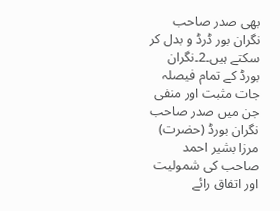بھی صدر صاحب نگران بور ڈرڈ و بدل کر سکتے ہیں۔2۔نگران بورڈ کے تمام فیصلہ جات مثبت اور منفی جن میں صدر صاحب نگران بورڈ (حضرت) مرزا بشیر احمد صاحب کی شمولیت اور اتفاق رائے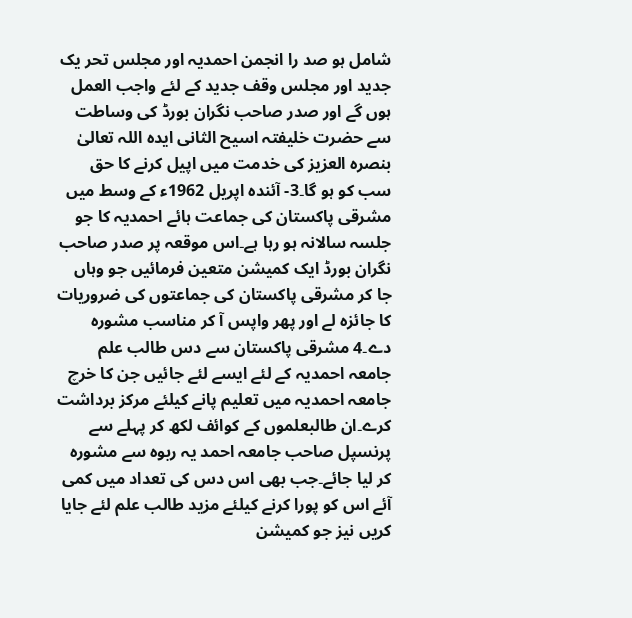شامل ہو صد را انجمن احمدیہ اور مجلس تحر یک جدید اور مجلس وقف جدید کے لئے واجب العمل ہوں گے اور صدر صاحب نگران بورڈ کی وساطت سے حضرت خلیفتہ اسیح الثانی ایدہ اللہ تعالیٰ بنصرہ العزیز کی خدمت میں اپیل کرنے کا حق سب کو ہو گا۔3- آئندہ اپریل 1962ء کے وسط میں مشرقی پاکستان کی جماعت ہائے احمدیہ کا جو جلسہ سالانہ ہو رہا ہے۔اس موقعہ پر صدر صاحب نگران بورڈ ایک کمیشن متعین فرمائیں جو وہاں جا کر مشرقی پاکستان کی جماعتوں کی ضروریات کا جائزہ لے اور پھر واپس آ کر مناسب مشورہ دے۔4 مشرقی پاکستان سے دس طالب علم جامعہ احمدیہ کے لئے ایسے لئے جائیں جن کا خرچ جامعہ احمدیہ میں تعلیم پانے کیلئے مرکز برداشت کرے۔ان طالبعلموں کے کوائف لکھ کر پہلے سے پرنسپل صاحب جامعہ احمد یہ ربوہ سے مشورہ کر لیا جائے۔جب بھی اس دس کی تعداد میں کمی آئے اس کو پورا کرنے کیلئے مزید طالب علم لئے جایا کریں نیز جو کمیشن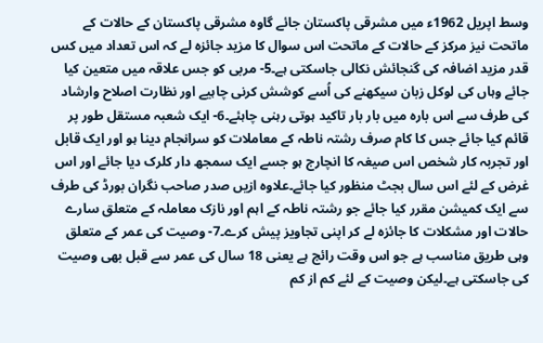وسط اپریل 1962ء میں مشرقی پاکستان جائے گاوہ مشرقی پاکستان کے حالات کے ماتحت نیز مرکز کے حالات کے ماتحت اس سوال کا مزید جائزہ لے کہ اس تعداد میں کس قدر مزید اضافہ کی گنجائش نکالی جاسکتی ہے۔5- مربی کو جس علاقہ میں متعین کیا جائے وہاں کی لوکل زبان سیکھنے کی اُسے کوشش کرنی چاہیے اور نظارت اصلاح وارشاد کی طرف سے اس بارہ میں بار بار تاکید ہوتی رہنی چاہئے۔6- ایک شعبہ مستقل طور پر قائم کیا جائے جس کا کام صرف رشتہ ناطہ کے معاملات کو سرانجام دینا ہو اور ایک قابل اور تجربہ کار شخص اس صیغہ کا انچارج ہو جسے ایک سمجھ دار کلرک دیا جائے اور اس غرض کے لئے اس سال بجٹ منظور کیا جائے۔علاوہ ازیں صدر صاحب نگران بورڈ کی طرف سے ایک کمیشن مقرر کیا جائے جو رشتہ ناطہ کے اہم اور نازک معاملہ کے متعلق سارے حالات اور مشکلات کا جائزہ لے کر اپنی تجاویز پیش کرے۔7- وصیت کی عمر کے متعلق وہی طریق مناسب ہے جو اس وقت رائج ہے یعنی 18 سال کی عمر سے قبل بھی وصیت کی جاسکتی ہے۔لیکن وصیت کے لئے کم از کم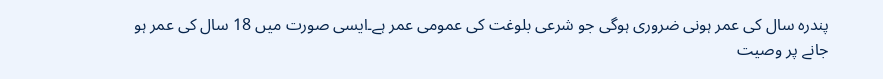پندرہ سال کی عمر ہونی ضروری ہوگی جو شرعی بلوغت کی عمومی عمر ہے۔ایسی صورت میں 18 سال کی عمر ہو جانے پر وصیت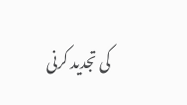کی تجدید کرنی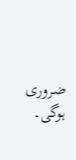ضروری ہوگی۔